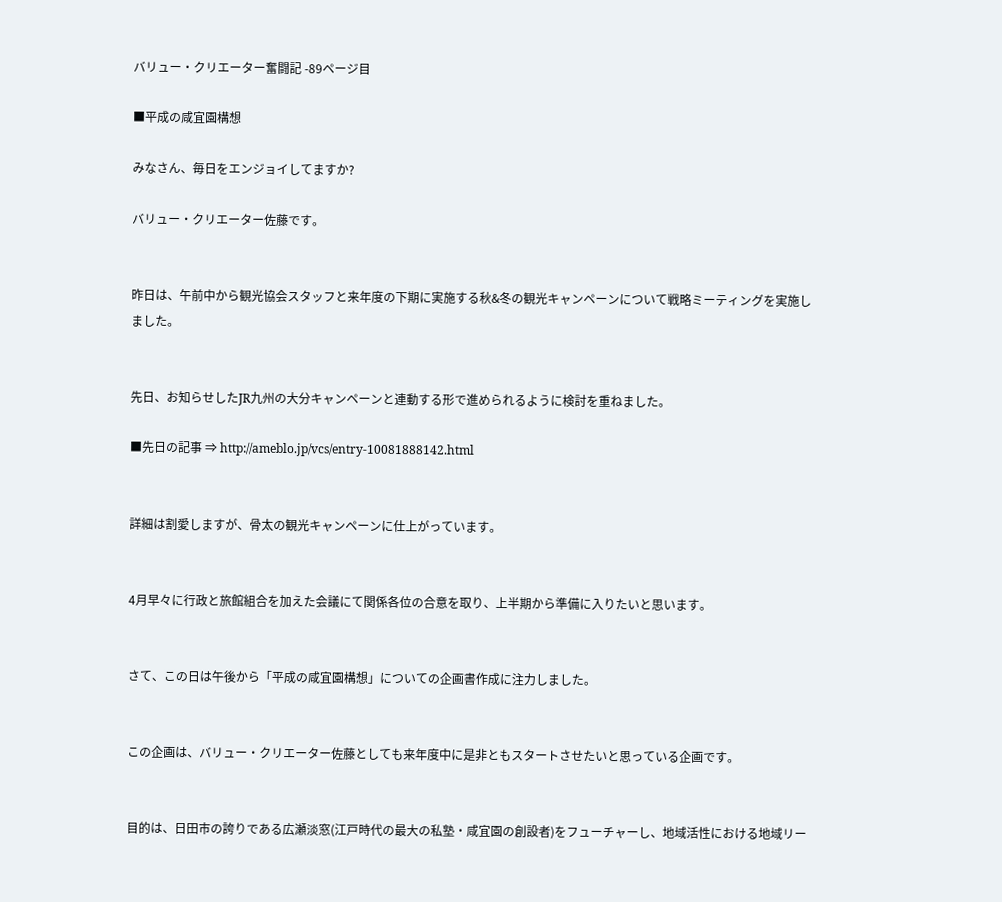バリュー・クリエーター奮闘記 -89ページ目

■平成の咸宜園構想

みなさん、毎日をエンジョイしてますか?

バリュー・クリエーター佐藤です。


昨日は、午前中から観光協会スタッフと来年度の下期に実施する秋&冬の観光キャンペーンについて戦略ミーティングを実施しました。


先日、お知らせしたJR九州の大分キャンペーンと連動する形で進められるように検討を重ねました。

■先日の記事 ⇒ http://ameblo.jp/vcs/entry-10081888142.html


詳細は割愛しますが、骨太の観光キャンペーンに仕上がっています。


4月早々に行政と旅館組合を加えた会議にて関係各位の合意を取り、上半期から準備に入りたいと思います。


さて、この日は午後から「平成の咸宜園構想」についての企画書作成に注力しました。


この企画は、バリュー・クリエーター佐藤としても来年度中に是非ともスタートさせたいと思っている企画です。


目的は、日田市の誇りである広瀬淡窓(江戸時代の最大の私塾・咸宜園の創設者)をフューチャーし、地域活性における地域リー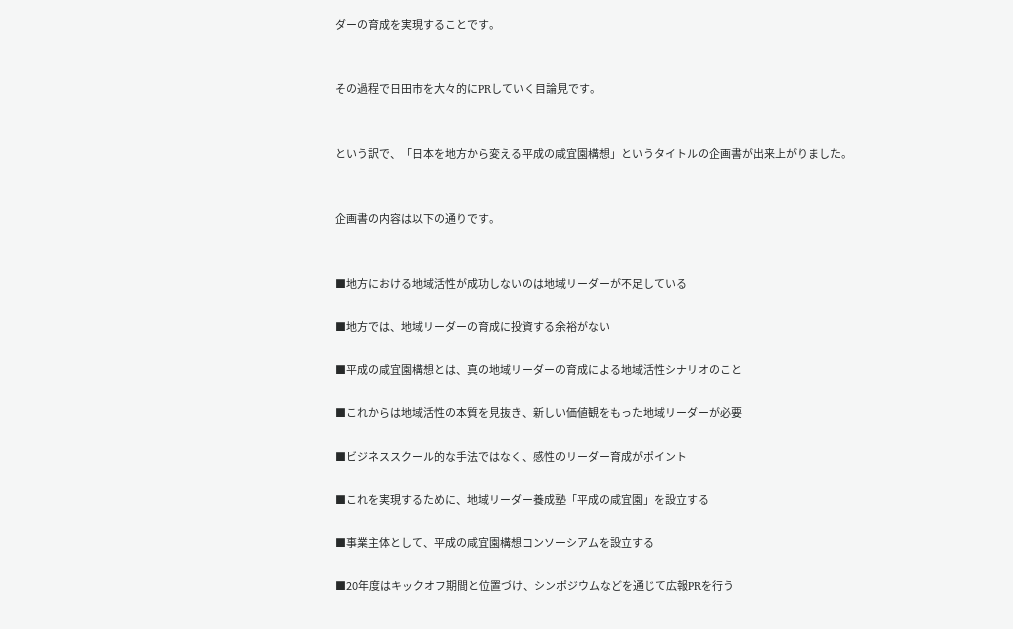ダーの育成を実現することです。


その過程で日田市を大々的にPRしていく目論見です。


という訳で、「日本を地方から変える平成の咸宜園構想」というタイトルの企画書が出来上がりました。


企画書の内容は以下の通りです。


■地方における地域活性が成功しないのは地域リーダーが不足している

■地方では、地域リーダーの育成に投資する余裕がない

■平成の咸宜園構想とは、真の地域リーダーの育成による地域活性シナリオのこと

■これからは地域活性の本質を見抜き、新しい価値観をもった地域リーダーが必要

■ビジネススクール的な手法ではなく、感性のリーダー育成がポイント

■これを実現するために、地域リーダー養成塾「平成の咸宜園」を設立する

■事業主体として、平成の咸宜園構想コンソーシアムを設立する

■20年度はキックオフ期間と位置づけ、シンポジウムなどを通じて広報PRを行う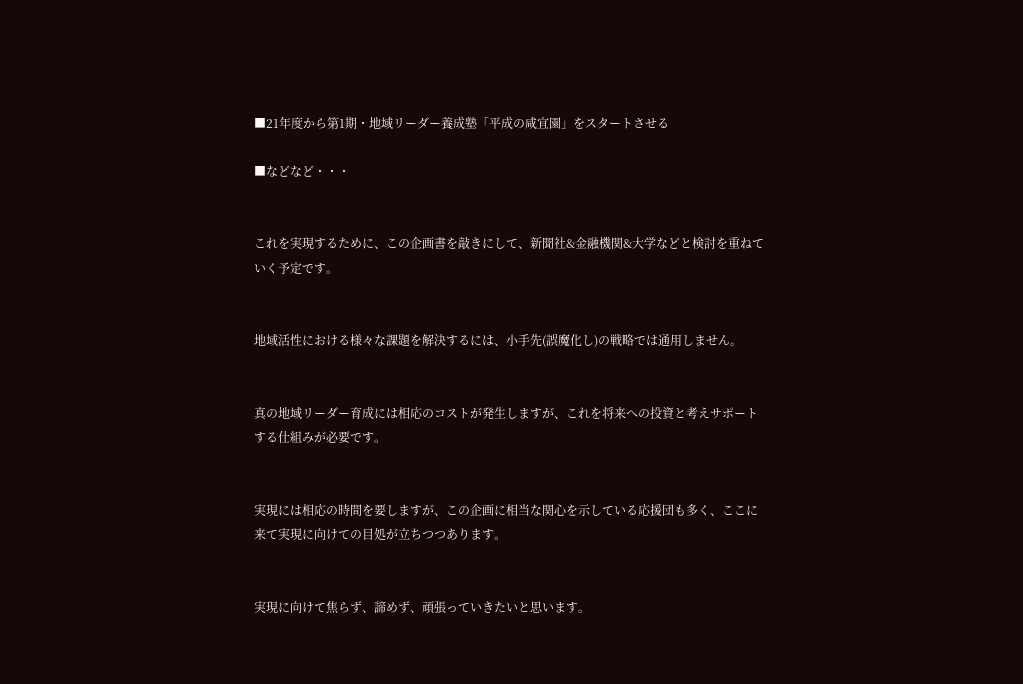■21年度から第1期・地域リーダー養成塾「平成の咸宜園」をスタートさせる

■などなど・・・


これを実現するために、この企画書を敲きにして、新聞社&金融機関&大学などと検討を重ねていく予定です。


地域活性における様々な課題を解決するには、小手先(誤魔化し)の戦略では通用しません。


真の地域リーダー育成には相応のコストが発生しますが、これを将来への投資と考えサポートする仕組みが必要です。


実現には相応の時間を要しますが、この企画に相当な関心を示している応援団も多く、ここに来て実現に向けての目処が立ちつつあります。


実現に向けて焦らず、諦めず、頑張っていきたいと思います。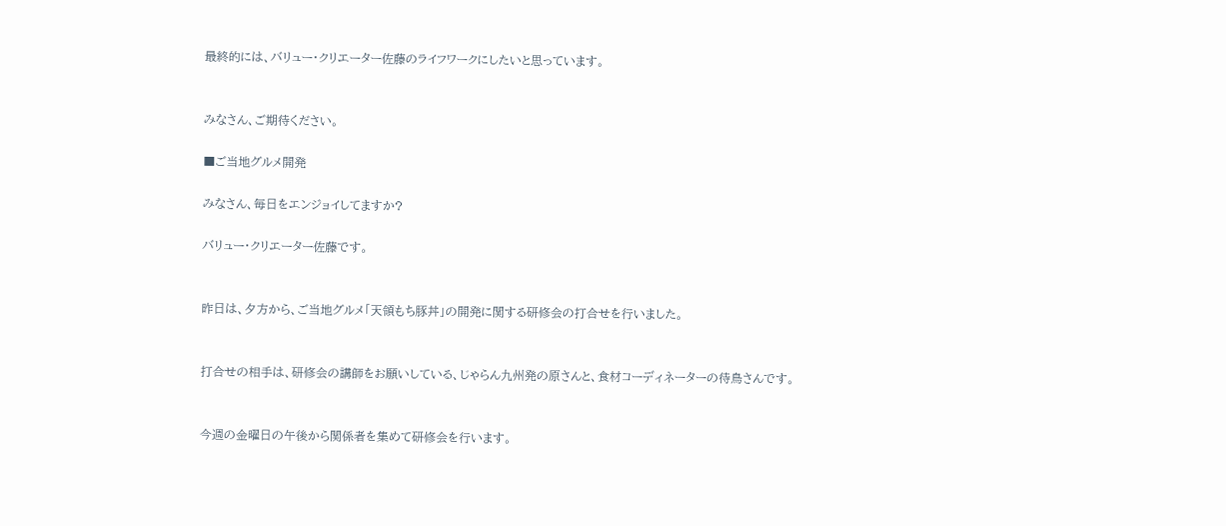最終的には、バリュー・クリエーター佐藤のライフワークにしたいと思っています。


みなさん、ご期待ください。

■ご当地グルメ開発

みなさん、毎日をエンジョイしてますか?

バリュー・クリエーター佐藤です。


昨日は、夕方から、ご当地グルメ「天領もち豚丼」の開発に関する研修会の打合せを行いました。


打合せの相手は、研修会の講師をお願いしている、じゃらん九州発の原さんと、食材コーディネーターの待鳥さんです。


今週の金曜日の午後から関係者を集めて研修会を行います。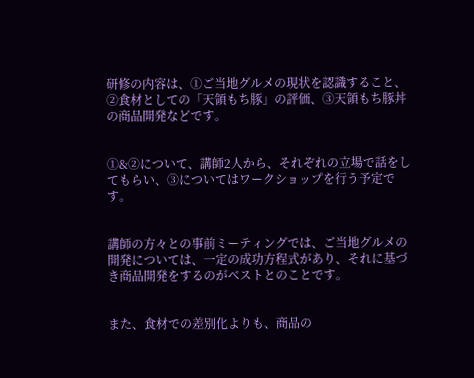研修の内容は、①ご当地グルメの現状を認識すること、②食材としての「天領もち豚」の評価、③天領もち豚丼の商品開発などです。


①&②について、講師2人から、それぞれの立場で話をしてもらい、③についてはワークショップを行う予定です。


講師の方々との事前ミーティングでは、ご当地グルメの開発については、一定の成功方程式があり、それに基づき商品開発をするのがベストとのことです。


また、食材での差別化よりも、商品の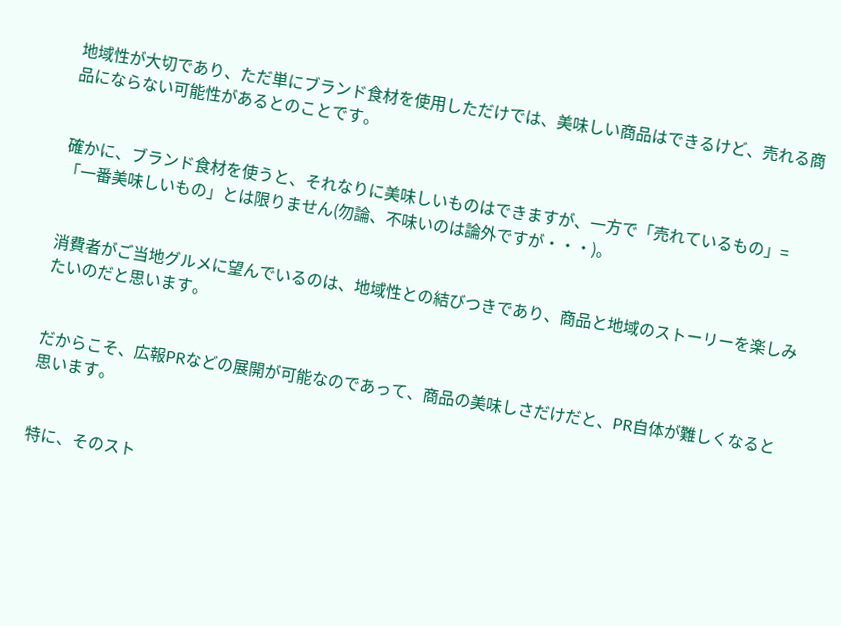地域性が大切であり、ただ単にブランド食材を使用しただけでは、美味しい商品はできるけど、売れる商品にならない可能性があるとのことです。


確かに、ブランド食材を使うと、それなりに美味しいものはできますが、一方で「売れているもの」=「一番美味しいもの」とは限りません(勿論、不味いのは論外ですが・・・)。


消費者がご当地グルメに望んでいるのは、地域性との結びつきであり、商品と地域のストーリーを楽しみたいのだと思います。


だからこそ、広報PRなどの展開が可能なのであって、商品の美味しさだけだと、PR自体が難しくなると思います。


特に、そのスト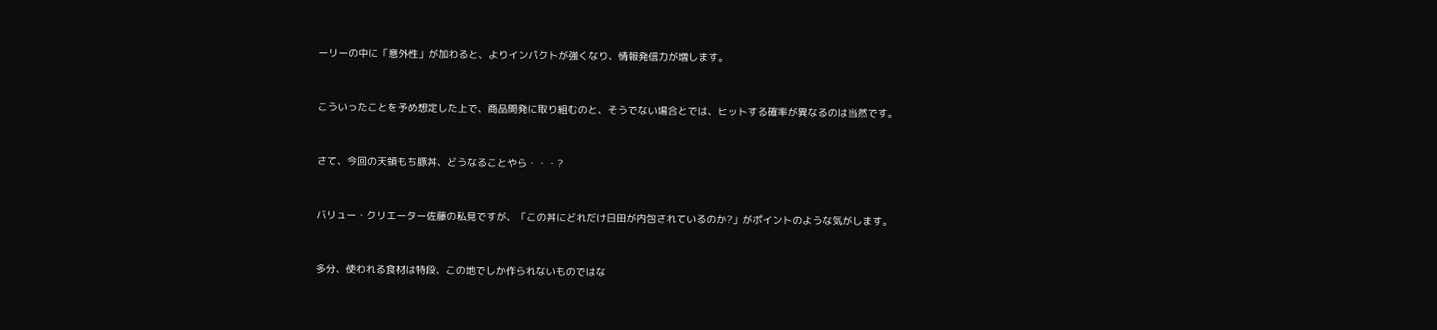ーリーの中に「意外性」が加わると、よりインパクトが強くなり、情報発信力が増します。


こういったことを予め想定した上で、商品開発に取り組むのと、そうでない場合とでは、ヒットする確率が異なるのは当然です。


さて、今回の天領もち豚丼、どうなることやら・・・?


バリュー・クリエーター佐藤の私見ですが、「この丼にどれだけ日田が内包されているのか?」がポイントのような気がします。


多分、使われる食材は特段、この地でしか作られないものではな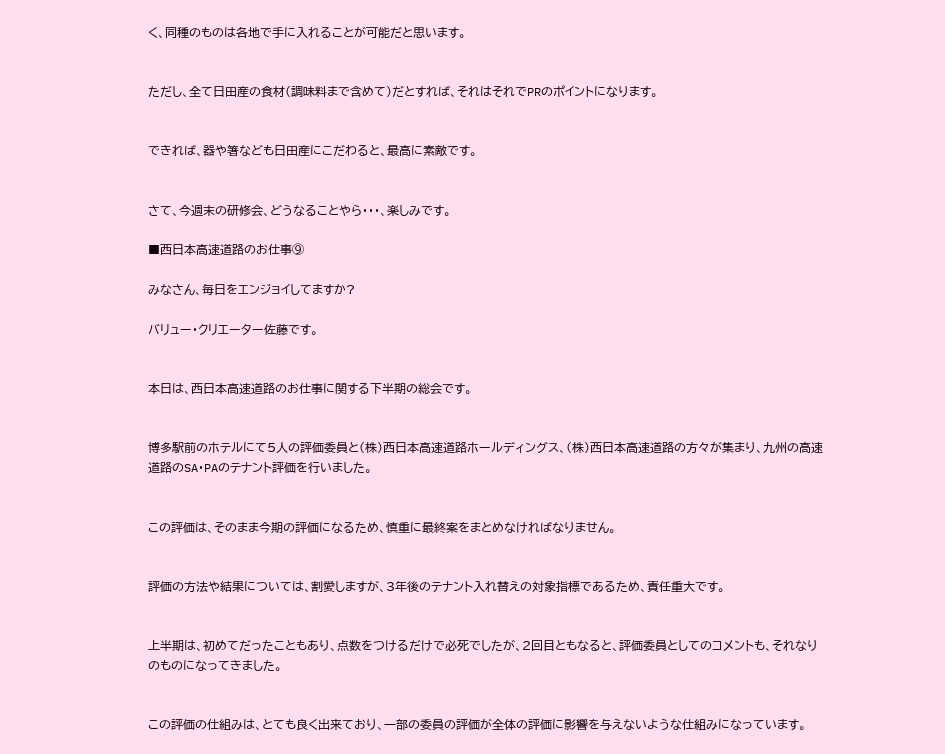く、同種のものは各地で手に入れることが可能だと思います。


ただし、全て日田産の食材(調味料まで含めて)だとすれば、それはそれでPRのポイントになります。


できれば、器や箸なども日田産にこだわると、最高に素敵です。


さて、今週末の研修会、どうなることやら・・・、楽しみです。

■西日本高速道路のお仕事⑨

みなさん、毎日をエンジョイしてますか?

バリュー・クリエーター佐藤です。


本日は、西日本高速道路のお仕事に関する下半期の総会です。


博多駅前のホテルにて5人の評価委員と(株)西日本高速道路ホールディングス、(株)西日本高速道路の方々が集まり、九州の高速道路のSA・PAのテナント評価を行いました。


この評価は、そのまま今期の評価になるため、慎重に最終案をまとめなければなりません。


評価の方法や結果については、割愛しますが、3年後のテナント入れ替えの対象指標であるため、責任重大です。


上半期は、初めてだったこともあり、点数をつけるだけで必死でしたが、2回目ともなると、評価委員としてのコメントも、それなりのものになってきました。


この評価の仕組みは、とても良く出来ており、一部の委員の評価が全体の評価に影響を与えないような仕組みになっています。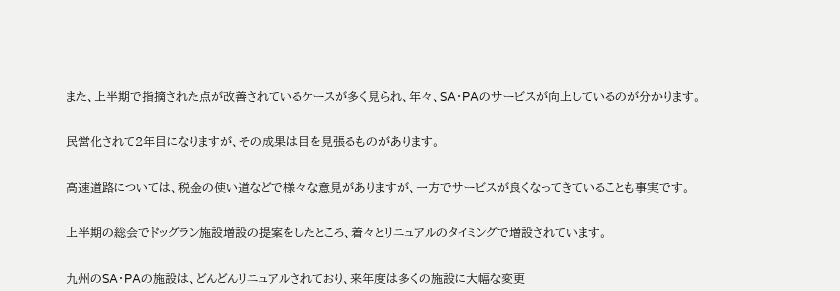また、上半期で指摘された点が改善されているケースが多く見られ、年々、SA・PAのサービスが向上しているのが分かります。


民営化されて2年目になりますが、その成果は目を見張るものがあります。


高速道路については、税金の使い道などで様々な意見がありますが、一方でサービスが良くなってきていることも事実です。


上半期の総会でドッグラン施設増設の提案をしたところ、着々とリニュアルのタイミングで増設されています。


九州のSA・PAの施設は、どんどんリニュアルされており、来年度は多くの施設に大幅な変更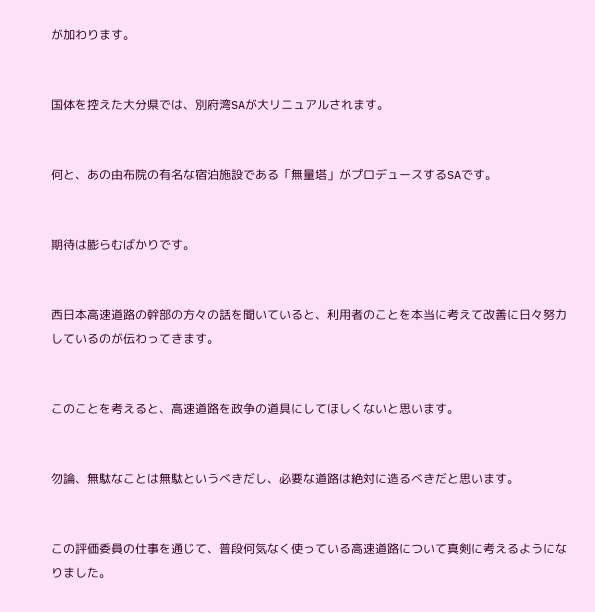が加わります。


国体を控えた大分県では、別府湾SAが大リニュアルされます。


何と、あの由布院の有名な宿泊施設である「無量塔」がプロデュースするSAです。


期待は膨らむばかりです。


西日本高速道路の幹部の方々の話を聞いていると、利用者のことを本当に考えて改善に日々努力しているのが伝わってきます。


このことを考えると、高速道路を政争の道具にしてほしくないと思います。


勿論、無駄なことは無駄というべきだし、必要な道路は絶対に造るべきだと思います。


この評価委員の仕事を通じて、普段何気なく使っている高速道路について真剣に考えるようになりました。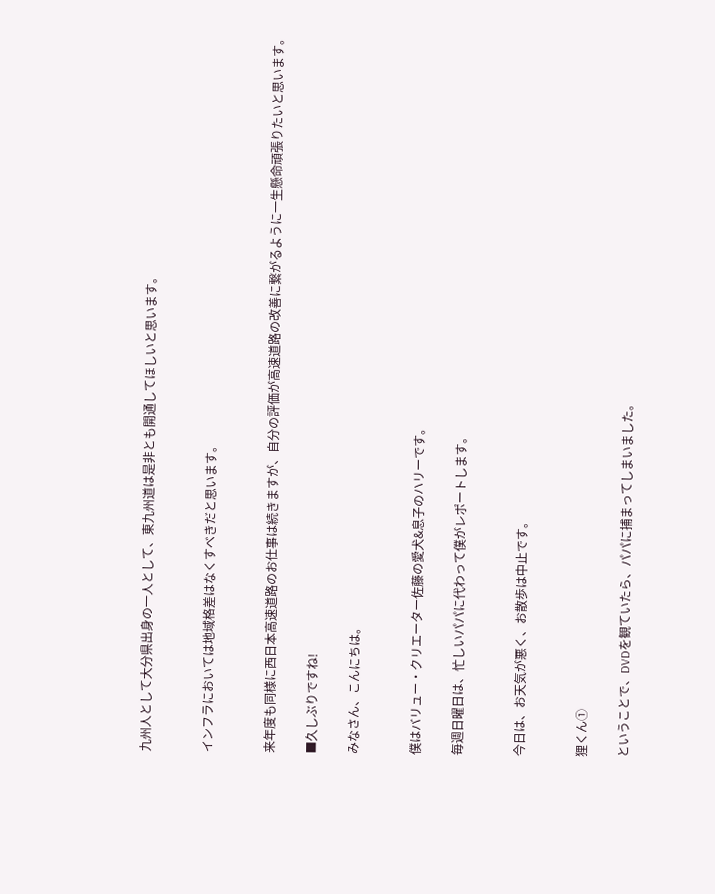九州人として大分県出身の一人として、東九州道は是非とも開通してほしいと思います。


インフラにおいては地域格差はなくすべきだと思います。


来年度も同様に西日本高速道路のお仕事は続きますが、自分の評価が高速道路の改善に繋がるように一生懸命頑張りたいと思います。

■久しぶりですね!

みなさん、こんにちは。


僕はバリュー・クリエーター佐藤の愛犬&息子のハリーです。

毎週日曜日は、忙しいパパに代わって僕がレポートします。


今日は、お天気が悪く、お散歩は中止です。


狸くん①

ということで、DVDを観ていたら、パパに捕まってしまいました。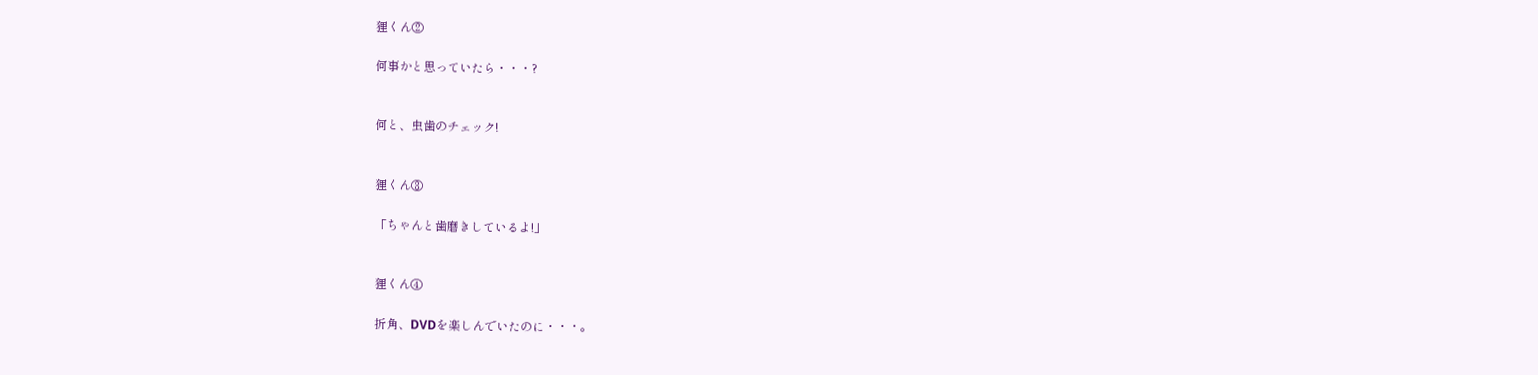狸くん②

何事かと思っていたら・・・?


何と、虫歯のチェック!


狸くん③

「ちゃんと歯磨きしているよ!」


狸くん④

折角、DVDを楽しんでいたのに・・・。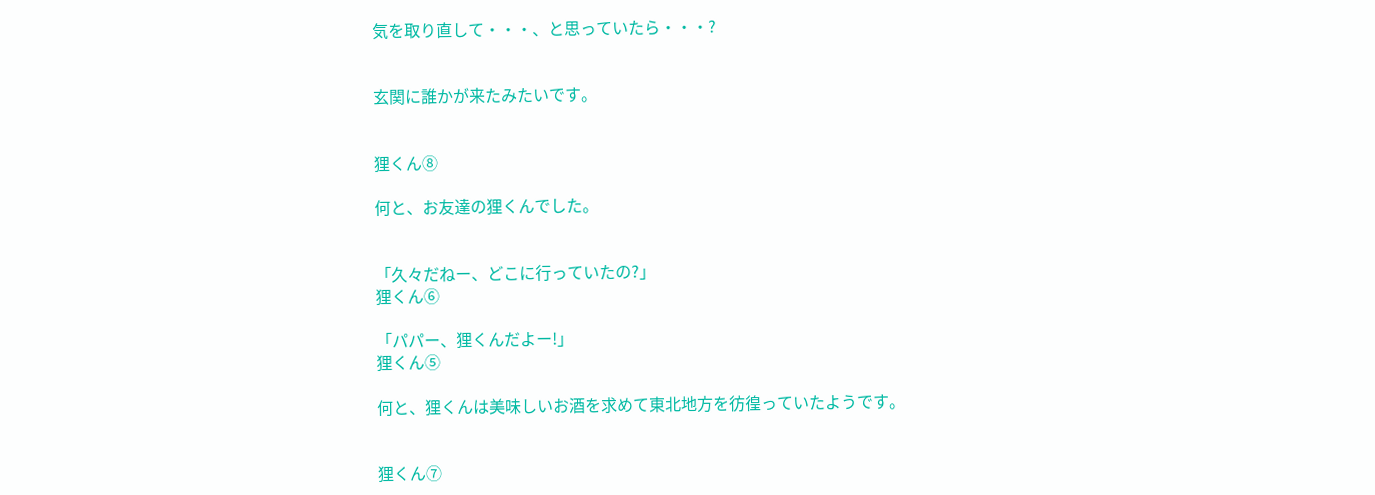気を取り直して・・・、と思っていたら・・・?


玄関に誰かが来たみたいです。


狸くん⑧

何と、お友達の狸くんでした。


「久々だねー、どこに行っていたの?」
狸くん⑥

「パパー、狸くんだよー!」
狸くん⑤

何と、狸くんは美味しいお酒を求めて東北地方を彷徨っていたようです。


狸くん⑦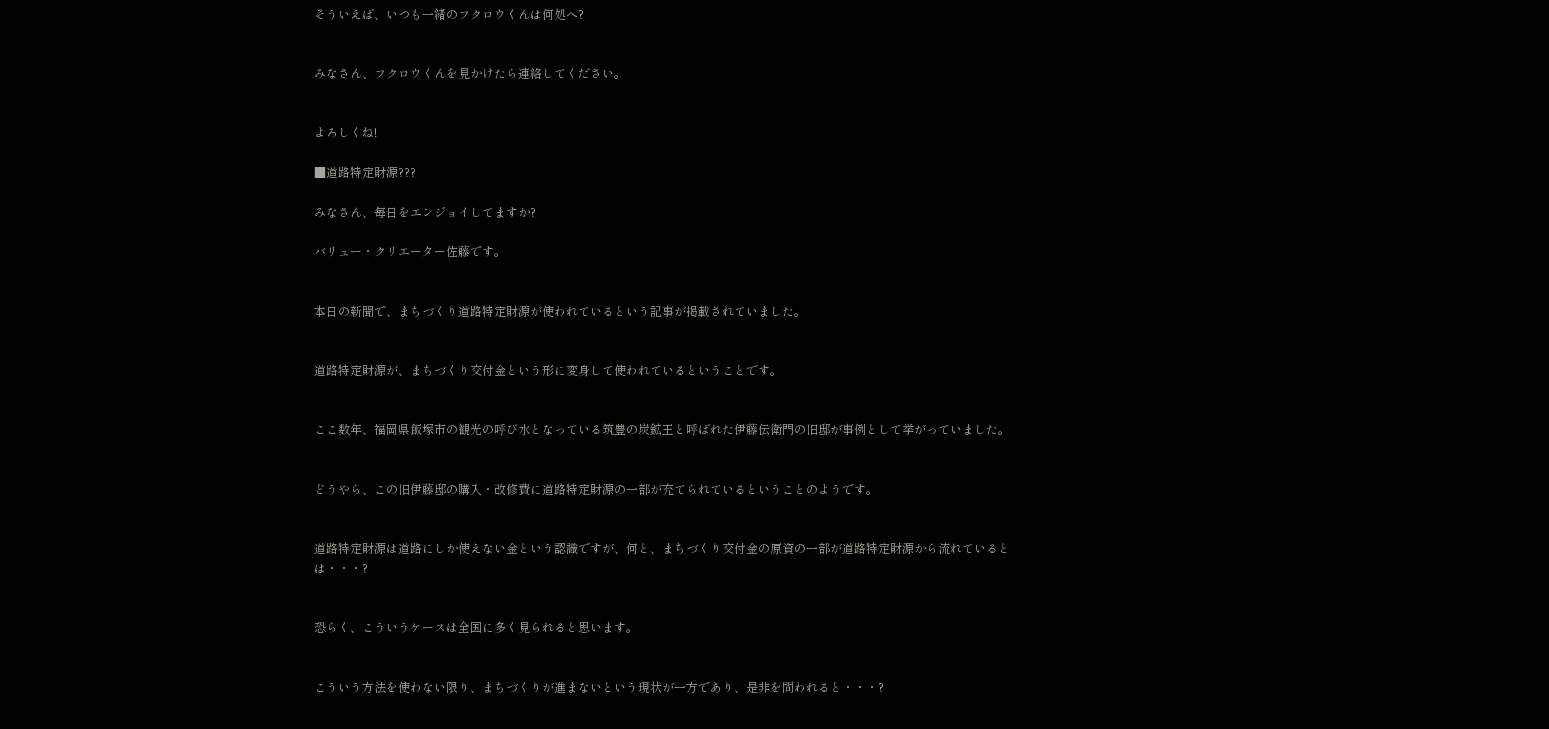そういえば、いつも一緒のフクロウくんは何処へ?


みなさん、フクロウくんを見かけたら連絡してください。


よろしくね!

■道路特定財源???

みなさん、毎日をエンジョイしてますか?

バリュー・クリエーター佐藤です。


本日の新聞で、まちづくり道路特定財源が使われているという記事が掲載されていました。


道路特定財源が、まちづくり交付金という形に変身して使われているということです。


ここ数年、福岡県飯塚市の観光の呼び水となっている筑豊の炭鉱王と呼ばれた伊藤伝衛門の旧邸が事例として挙がっていました。


どうやら、この旧伊藤邸の購入・改修費に道路特定財源の一部が充てられているということのようです。


道路特定財源は道路にしか使えない金という認識ですが、何と、まちづくり交付金の原資の一部が道路特定財源から流れているとは・・・?


恐らく、こういうケースは全国に多く見られると思います。


こういう方法を使わない限り、まちづくりが進まないという現状が一方であり、是非を問われると・・・?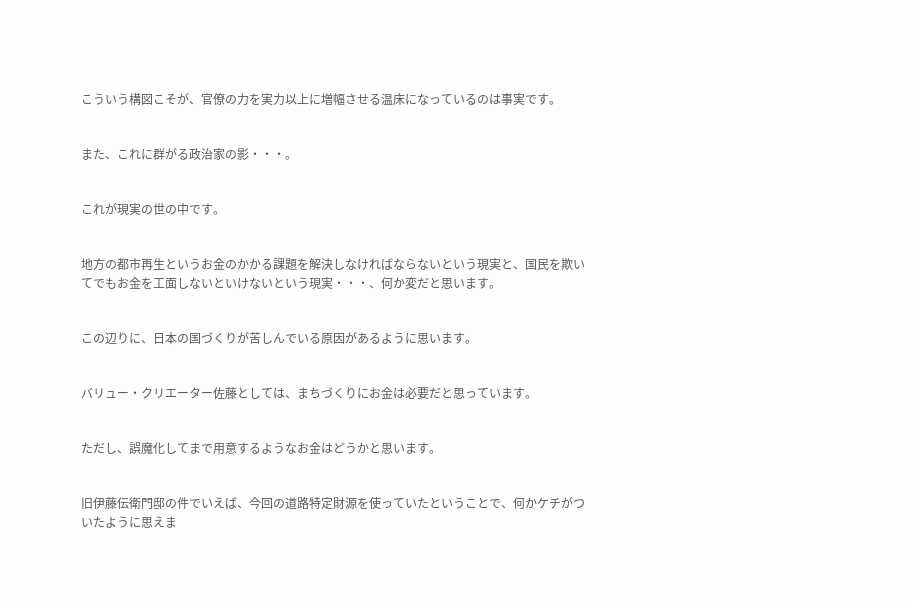こういう構図こそが、官僚の力を実力以上に増幅させる温床になっているのは事実です。


また、これに群がる政治家の影・・・。


これが現実の世の中です。


地方の都市再生というお金のかかる課題を解決しなければならないという現実と、国民を欺いてでもお金を工面しないといけないという現実・・・、何か変だと思います。


この辺りに、日本の国づくりが苦しんでいる原因があるように思います。


バリュー・クリエーター佐藤としては、まちづくりにお金は必要だと思っています。


ただし、誤魔化してまで用意するようなお金はどうかと思います。


旧伊藤伝衛門邸の件でいえば、今回の道路特定財源を使っていたということで、何かケチがついたように思えま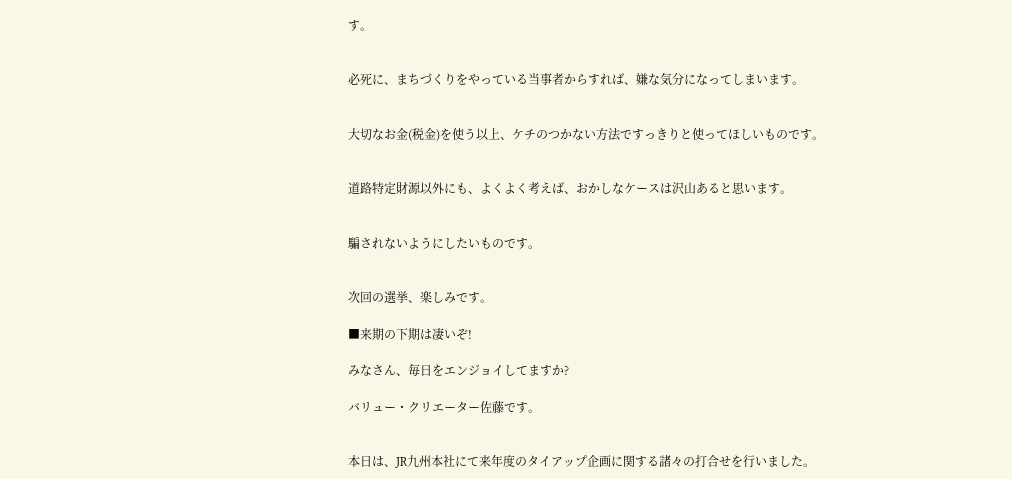す。


必死に、まちづくりをやっている当事者からすれば、嫌な気分になってしまいます。


大切なお金(税金)を使う以上、ケチのつかない方法ですっきりと使ってほしいものです。


道路特定財源以外にも、よくよく考えば、おかしなケースは沢山あると思います。


騙されないようにしたいものです。


次回の選挙、楽しみです。

■来期の下期は凄いぞ!

みなさん、毎日をエンジョイしてますか?

バリュー・クリエーター佐藤です。


本日は、JR九州本社にて来年度のタイアップ企画に関する諸々の打合せを行いました。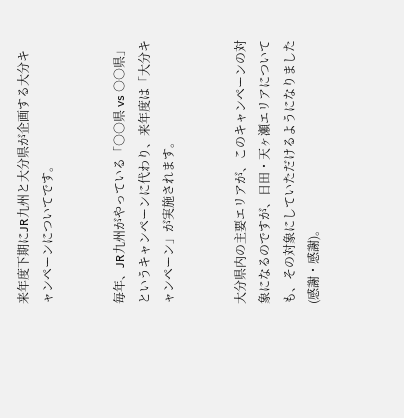来年度下期にJR九州と大分県が企画する大分キャンペーンについてです。


毎年、JR九州がやっている「○○県 vs ○○県」というキャンペーンに代わり、来年度は「大分キャンペーン」が実施されます。


大分県内の主要エリアが、このキャンペーンの対象になるのですが、日田・天ヶ瀬エリアについても、その対象にしていただけるようになりました(感謝・感謝)。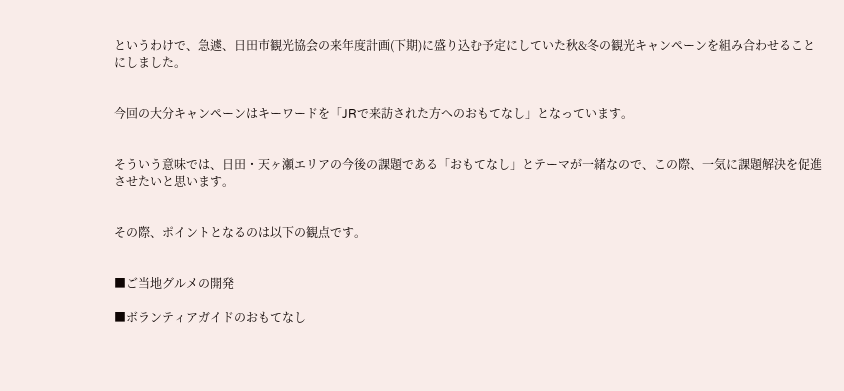というわけで、急遽、日田市観光協会の来年度計画(下期)に盛り込む予定にしていた秋&冬の観光キャンペーンを組み合わせることにしました。


今回の大分キャンペーンはキーワードを「JRで来訪された方へのおもてなし」となっています。


そういう意味では、日田・天ヶ瀬エリアの今後の課題である「おもてなし」とテーマが一緒なので、この際、一気に課題解決を促進させたいと思います。


その際、ポイントとなるのは以下の観点です。


■ご当地グルメの開発

■ボランティアガイドのおもてなし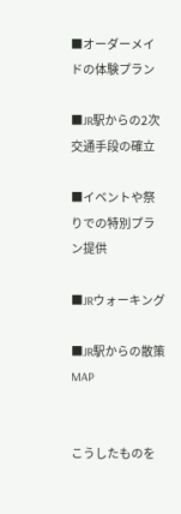■オーダーメイドの体験プラン

■JR駅からの2次交通手段の確立

■イベントや祭りでの特別プラン提供

■JRウォーキング

■JR駅からの散策MAP


こうしたものを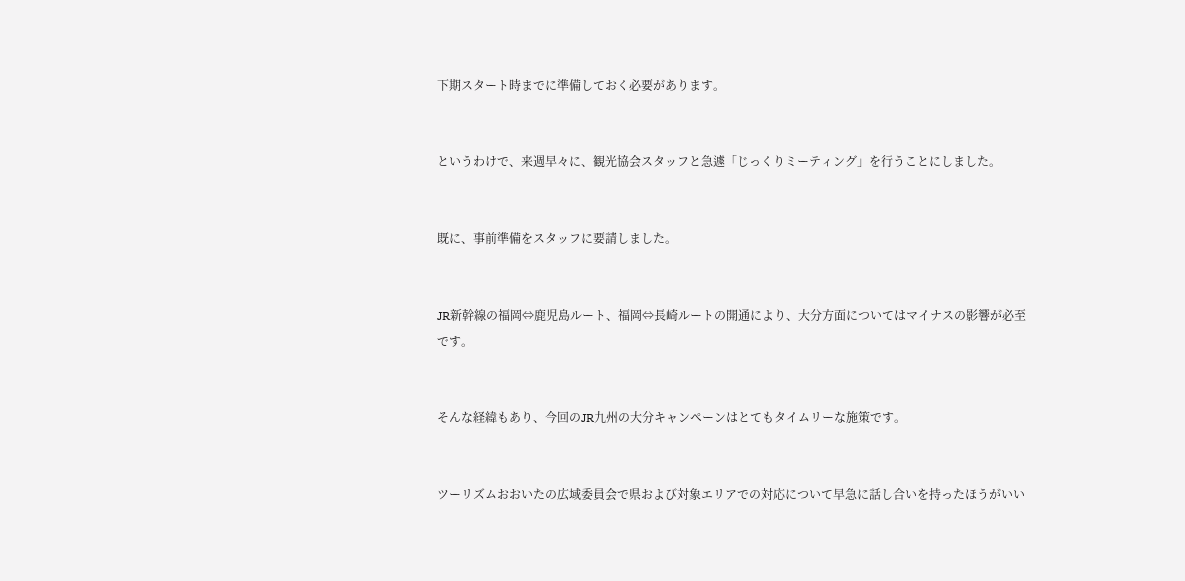下期スタート時までに準備しておく必要があります。


というわけで、来週早々に、観光協会スタッフと急遽「じっくりミーティング」を行うことにしました。


既に、事前準備をスタッフに要請しました。


JR新幹線の福岡⇔鹿児島ルート、福岡⇔長崎ルートの開通により、大分方面についてはマイナスの影響が必至です。


そんな経緯もあり、今回のJR九州の大分キャンペーンはとてもタイムリーな施策です。


ツーリズムおおいたの広域委員会で県および対象エリアでの対応について早急に話し合いを持ったほうがいい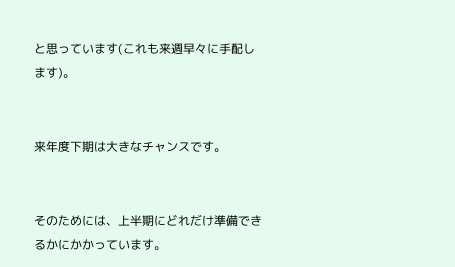と思っています(これも来週早々に手配します)。


来年度下期は大きなチャンスです。


そのためには、上半期にどれだけ準備できるかにかかっています。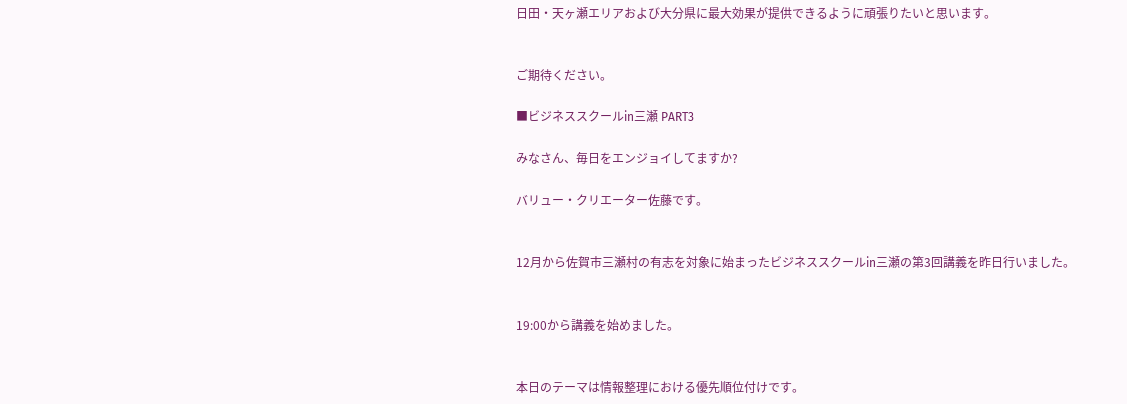日田・天ヶ瀬エリアおよび大分県に最大効果が提供できるように頑張りたいと思います。


ご期待ください。

■ビジネススクールin三瀬 PART3

みなさん、毎日をエンジョイしてますか?

バリュー・クリエーター佐藤です。


12月から佐賀市三瀬村の有志を対象に始まったビジネススクールin三瀬の第3回講義を昨日行いました。


19:00から講義を始めました。


本日のテーマは情報整理における優先順位付けです。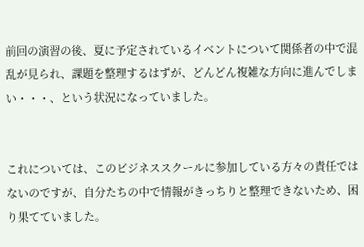前回の演習の後、夏に予定されているイベントについて関係者の中で混乱が見られ、課題を整理するはずが、どんどん複雑な方向に進んでしまい・・・、という状況になっていました。


これについては、このビジネススクールに参加している方々の責任ではないのですが、自分たちの中で情報がきっちりと整理できないため、困り果てていました。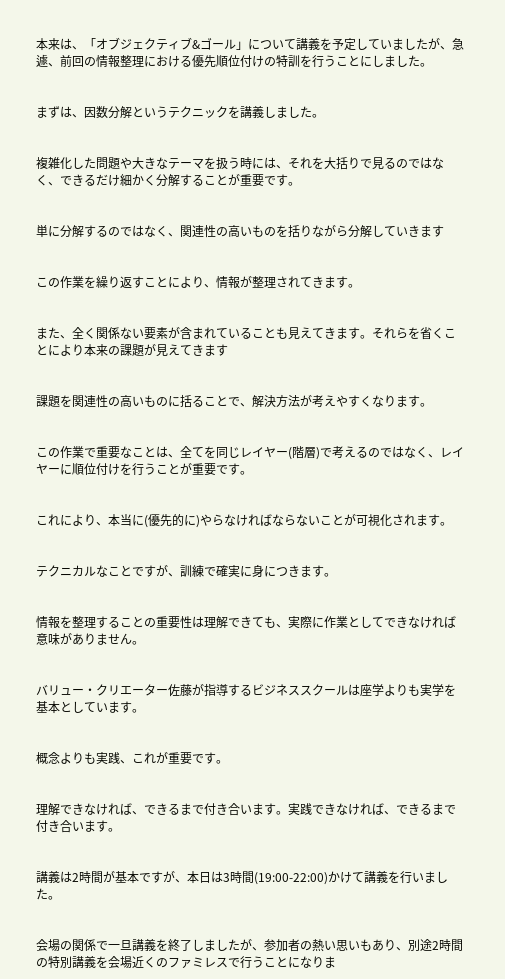本来は、「オブジェクティブ&ゴール」について講義を予定していましたが、急遽、前回の情報整理における優先順位付けの特訓を行うことにしました。


まずは、因数分解というテクニックを講義しました。


複雑化した問題や大きなテーマを扱う時には、それを大括りで見るのではなく、できるだけ細かく分解することが重要です。


単に分解するのではなく、関連性の高いものを括りながら分解していきます


この作業を繰り返すことにより、情報が整理されてきます。


また、全く関係ない要素が含まれていることも見えてきます。それらを省くことにより本来の課題が見えてきます


課題を関連性の高いものに括ることで、解決方法が考えやすくなります。


この作業で重要なことは、全てを同じレイヤー(階層)で考えるのではなく、レイヤーに順位付けを行うことが重要です。


これにより、本当に(優先的に)やらなければならないことが可視化されます。


テクニカルなことですが、訓練で確実に身につきます。


情報を整理することの重要性は理解できても、実際に作業としてできなければ意味がありません。


バリュー・クリエーター佐藤が指導するビジネススクールは座学よりも実学を基本としています。


概念よりも実践、これが重要です。


理解できなければ、できるまで付き合います。実践できなければ、できるまで付き合います。


講義は2時間が基本ですが、本日は3時間(19:00-22:00)かけて講義を行いました。


会場の関係で一旦講義を終了しましたが、参加者の熱い思いもあり、別途2時間の特別講義を会場近くのファミレスで行うことになりま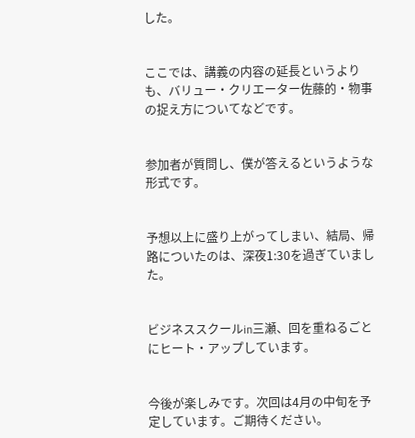した。


ここでは、講義の内容の延長というよりも、バリュー・クリエーター佐藤的・物事の捉え方についてなどです。


参加者が質問し、僕が答えるというような形式です。


予想以上に盛り上がってしまい、結局、帰路についたのは、深夜1:30を過ぎていました。


ビジネススクールin三瀬、回を重ねるごとにヒート・アップしています。


今後が楽しみです。次回は4月の中旬を予定しています。ご期待ください。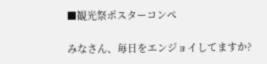■観光祭ポスターコンペ

みなさん、毎日をエンジョイしてますか?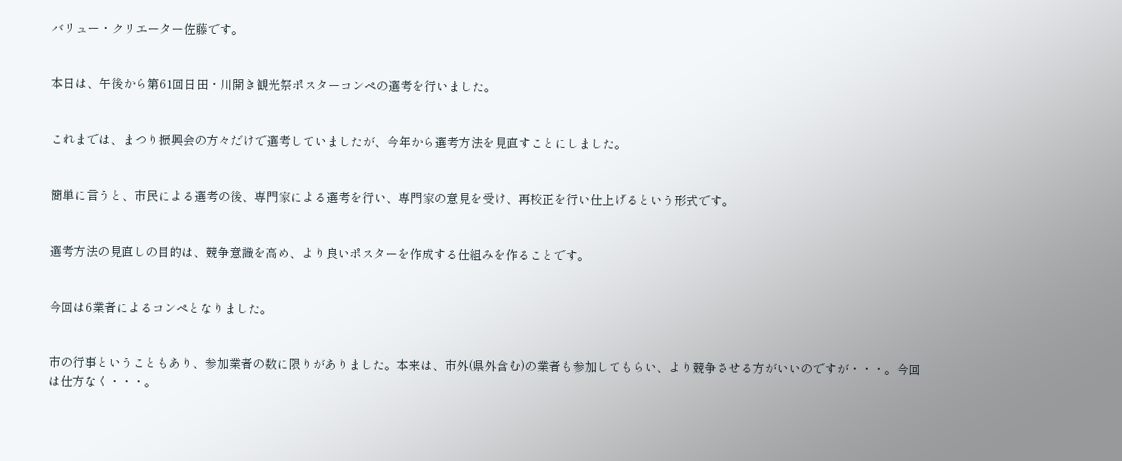バリュー・クリエーター佐藤です。


本日は、午後から第61回日田・川開き観光祭ポスターコンペの選考を行いました。


これまでは、まつり振興会の方々だけで選考していましたが、今年から選考方法を見直すことにしました。


簡単に言うと、市民による選考の後、専門家による選考を行い、専門家の意見を受け、再校正を行い仕上げるという形式です。


選考方法の見直しの目的は、競争意識を高め、より良いポスターを作成する仕組みを作ることです。


今回は6業者によるコンペとなりました。


市の行事ということもあり、参加業者の数に限りがありました。本来は、市外(県外含む)の業者も参加してもらい、より競争させる方がいいのですが・・・。今回は仕方なく・・・。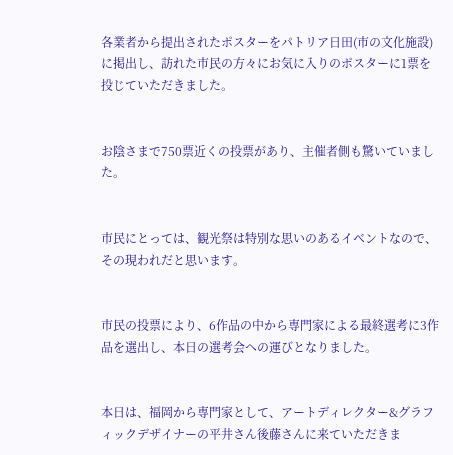各業者から提出されたポスターをパトリア日田(市の文化施設)に掲出し、訪れた市民の方々にお気に入りのポスターに1票を投じていただきました。


お陰さまで750票近くの投票があり、主催者側も驚いていました。


市民にとっては、観光祭は特別な思いのあるイベントなので、その現われだと思います。


市民の投票により、6作品の中から専門家による最終選考に3作品を選出し、本日の選考会への運びとなりました。


本日は、福岡から専門家として、アートディレクター&グラフィックデザイナーの平井さん後藤さんに来ていただきま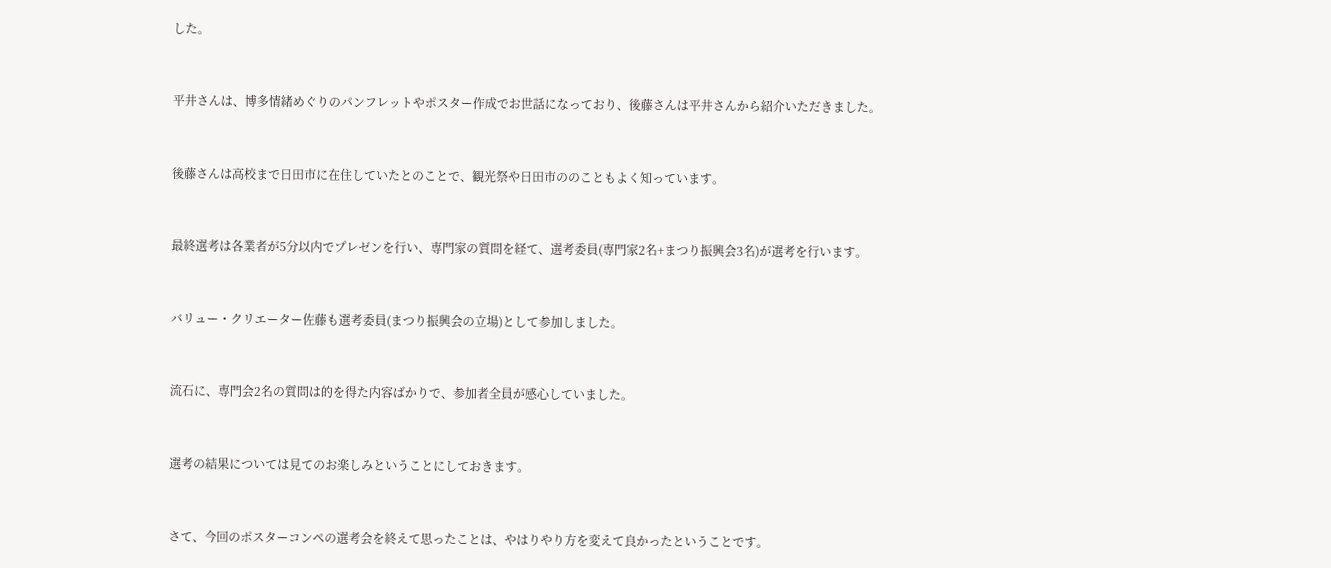した。


平井さんは、博多情緒めぐりのパンフレットやポスター作成でお世話になっており、後藤さんは平井さんから紹介いただきました。


後藤さんは高校まで日田市に在住していたとのことで、観光祭や日田市ののこともよく知っています。


最終選考は各業者が5分以内でプレゼンを行い、専門家の質問を経て、選考委員(専門家2名+まつり振興会3名)が選考を行います。


バリュー・クリエーター佐藤も選考委員(まつり振興会の立場)として参加しました。


流石に、専門会2名の質問は的を得た内容ばかりで、参加者全員が感心していました。


選考の結果については見てのお楽しみということにしておきます。


さて、今回のポスターコンペの選考会を終えて思ったことは、やはりやり方を変えて良かったということです。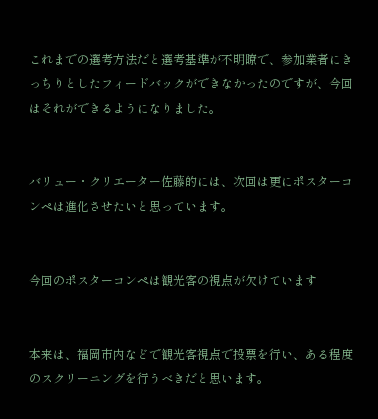これまでの選考方法だと選考基準が不明瞭で、参加業者にきっちりとしたフィードバックができなかったのですが、今回はそれができるようになりました。


バリュー・クリエーター佐藤的には、次回は更にポスターコンペは進化させたいと思っています。


今回のポスターコンペは観光客の視点が欠けています


本来は、福岡市内などで観光客視点で投票を行い、ある程度のスクリーニングを行うべきだと思います。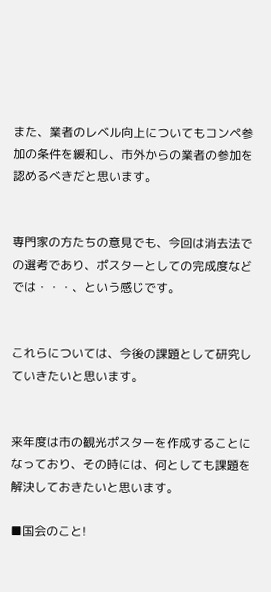また、業者のレベル向上についてもコンペ参加の条件を緩和し、市外からの業者の参加を認めるべきだと思います。


専門家の方たちの意見でも、今回は消去法での選考であり、ポスターとしての完成度などでは・・・、という感じです。


これらについては、今後の課題として研究していきたいと思います。


来年度は市の観光ポスターを作成することになっており、その時には、何としても課題を解決しておきたいと思います。

■国会のこと!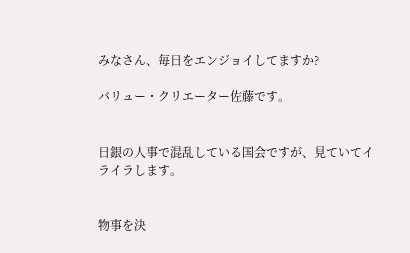みなさん、毎日をエンジョイしてますか?

バリュー・クリエーター佐藤です。


日銀の人事で混乱している国会ですが、見ていてイライラします。


物事を決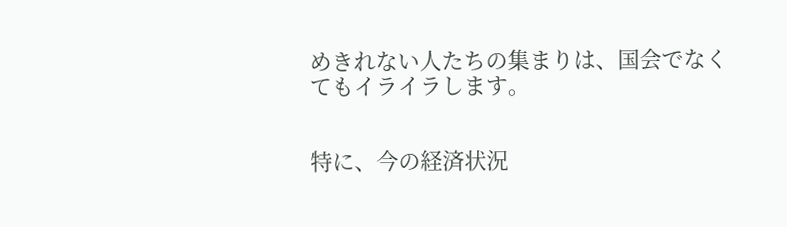めきれない人たちの集まりは、国会でなくてもイライラします。


特に、今の経済状況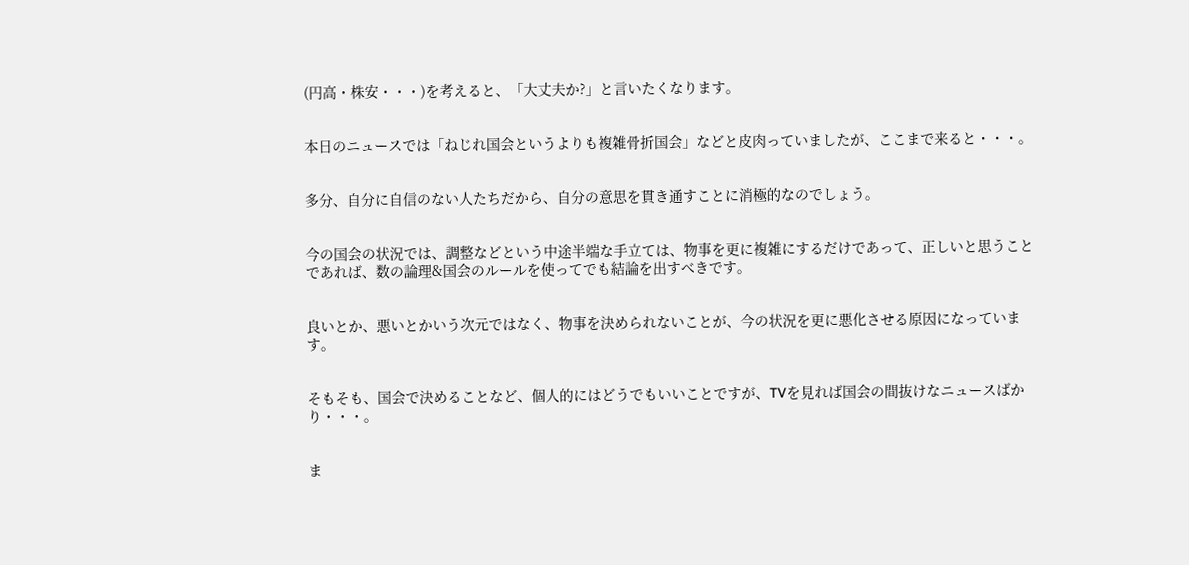(円高・株安・・・)を考えると、「大丈夫か?」と言いたくなります。


本日のニュースでは「ねじれ国会というよりも複雑骨折国会」などと皮肉っていましたが、ここまで来ると・・・。


多分、自分に自信のない人たちだから、自分の意思を貫き通すことに消極的なのでしょう。


今の国会の状況では、調整などという中途半端な手立ては、物事を更に複雑にするだけであって、正しいと思うことであれば、数の論理&国会のルールを使ってでも結論を出すべきです。


良いとか、悪いとかいう次元ではなく、物事を決められないことが、今の状況を更に悪化させる原因になっています。


そもそも、国会で決めることなど、個人的にはどうでもいいことですが、TVを見れば国会の間抜けなニュースばかり・・・。


ま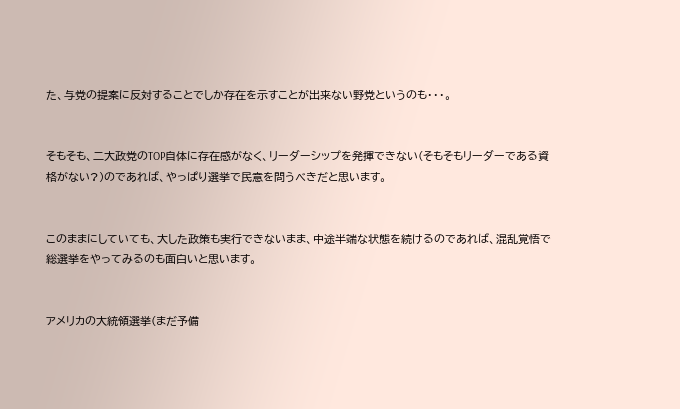た、与党の提案に反対することでしか存在を示すことが出来ない野党というのも・・・。


そもそも、二大政党のTOP自体に存在感がなく、リーダーシップを発揮できない(そもそもリーダーである資格がない?)のであれば、やっぱり選挙で民意を問うべきだと思います。


このままにしていても、大した政策も実行できないまま、中途半端な状態を続けるのであれば、混乱覚悟で総選挙をやってみるのも面白いと思います。


アメリカの大統領選挙(まだ予備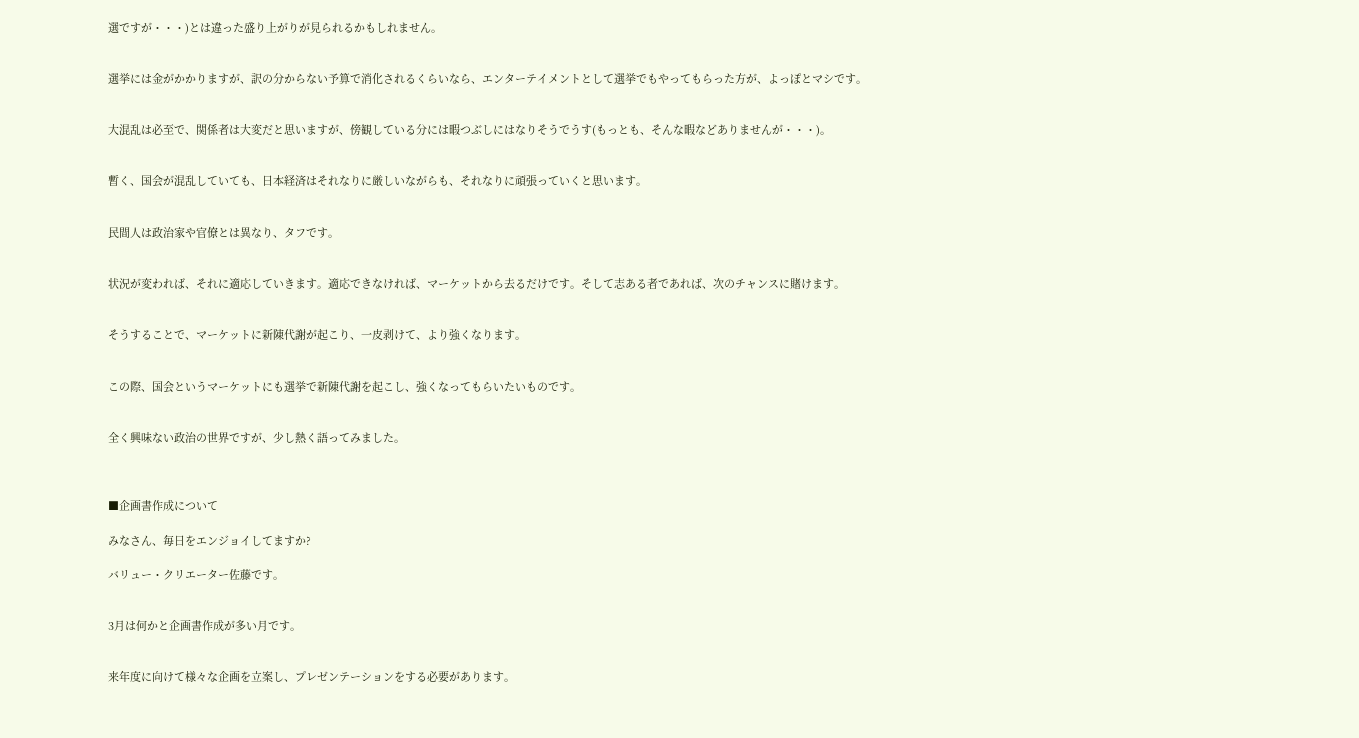選ですが・・・)とは違った盛り上がりが見られるかもしれません。


選挙には金がかかりますが、訳の分からない予算で消化されるくらいなら、エンターテイメントとして選挙でもやってもらった方が、よっぽとマシです。


大混乱は必至で、関係者は大変だと思いますが、傍観している分には暇つぶしにはなりそうでうす(もっとも、そんな暇などありませんが・・・)。


暫く、国会が混乱していても、日本経済はそれなりに厳しいながらも、それなりに頑張っていくと思います。


民間人は政治家や官僚とは異なり、タフです。


状況が変われば、それに適応していきます。適応できなければ、マーケットから去るだけです。そして志ある者であれば、次のチャンスに賭けます。


そうすることで、マーケットに新陳代謝が起こり、一皮剥けて、より強くなります。


この際、国会というマーケットにも選挙で新陳代謝を起こし、強くなってもらいたいものです。


全く興味ない政治の世界ですが、少し熱く語ってみました。



■企画書作成について

みなさん、毎日をエンジョイしてますか?

バリュー・クリエーター佐藤です。


3月は何かと企画書作成が多い月です。


来年度に向けて様々な企画を立案し、プレゼンテーションをする必要があります。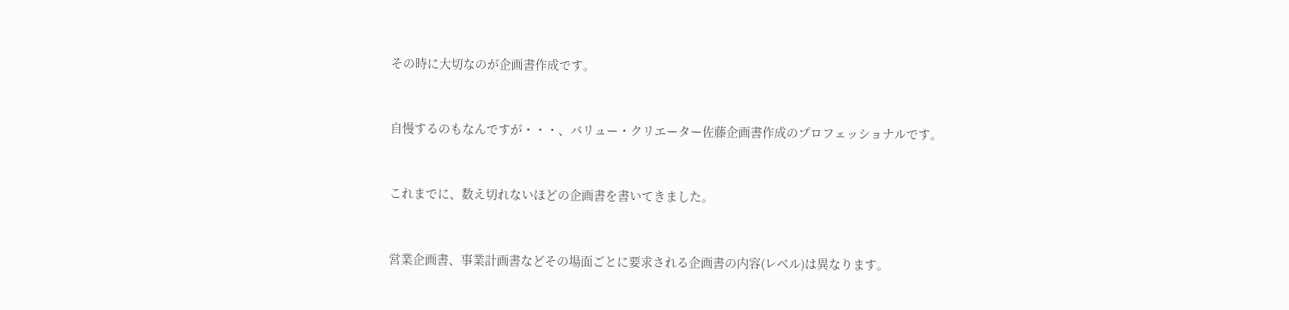その時に大切なのが企画書作成です。


自慢するのもなんですが・・・、バリュー・クリエーター佐藤企画書作成のプロフェッショナルです。


これまでに、数え切れないほどの企画書を書いてきました。


営業企画書、事業計画書などその場面ごとに要求される企画書の内容(レベル)は異なります。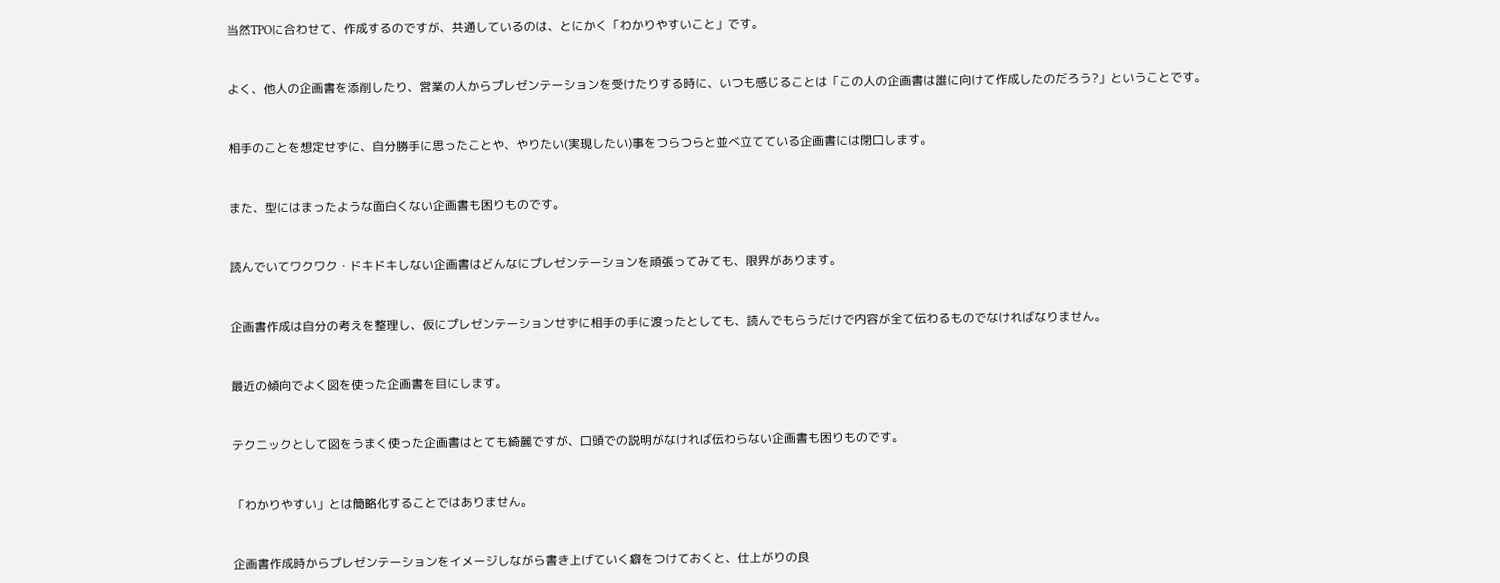当然TPOに合わせて、作成するのですが、共通しているのは、とにかく「わかりやすいこと」です。


よく、他人の企画書を添削したり、営業の人からプレゼンテーションを受けたりする時に、いつも感じることは「この人の企画書は誰に向けて作成したのだろう?」ということです。


相手のことを想定せずに、自分勝手に思ったことや、やりたい(実現したい)事をつらつらと並べ立てている企画書には閉口します。


また、型にはまったような面白くない企画書も困りものです。


読んでいてワクワク・ドキドキしない企画書はどんなにプレゼンテーションを頑張ってみても、限界があります。


企画書作成は自分の考えを整理し、仮にプレゼンテーションせずに相手の手に渡ったとしても、読んでもらうだけで内容が全て伝わるものでなければなりません。


最近の傾向でよく図を使った企画書を目にします。


テクニックとして図をうまく使った企画書はとても綺麗ですが、口頭での説明がなければ伝わらない企画書も困りものです。


「わかりやすい」とは簡略化することではありません。


企画書作成時からプレゼンテーションをイメージしながら書き上げていく癖をつけておくと、仕上がりの良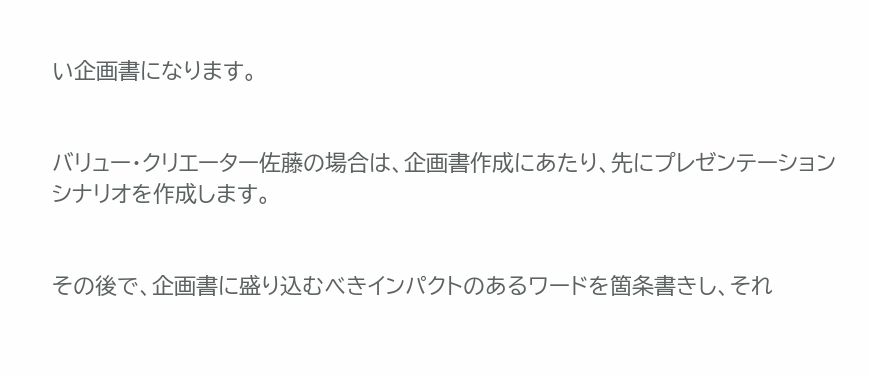い企画書になります。


バリュー・クリエーター佐藤の場合は、企画書作成にあたり、先にプレゼンテーションシナリオを作成します。


その後で、企画書に盛り込むべきインパクトのあるワードを箇条書きし、それ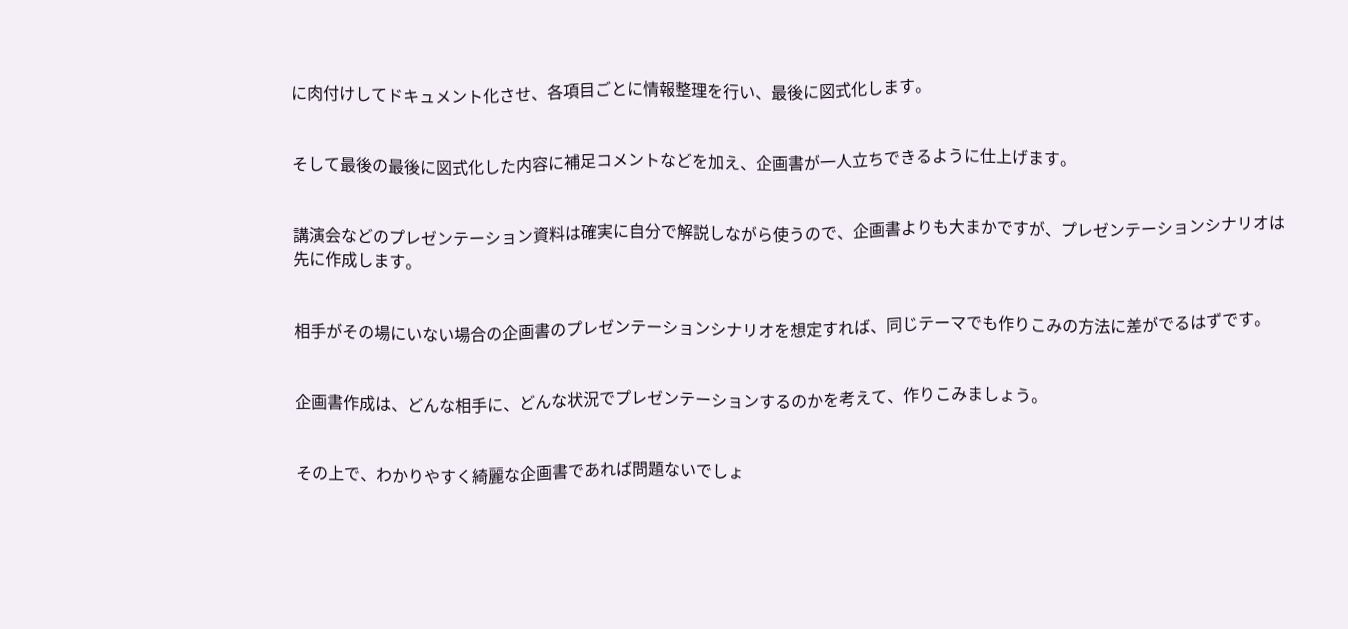に肉付けしてドキュメント化させ、各項目ごとに情報整理を行い、最後に図式化します。


そして最後の最後に図式化した内容に補足コメントなどを加え、企画書が一人立ちできるように仕上げます。


講演会などのプレゼンテーション資料は確実に自分で解説しながら使うので、企画書よりも大まかですが、プレゼンテーションシナリオは先に作成します。


相手がその場にいない場合の企画書のプレゼンテーションシナリオを想定すれば、同じテーマでも作りこみの方法に差がでるはずです。


企画書作成は、どんな相手に、どんな状況でプレゼンテーションするのかを考えて、作りこみましょう。


その上で、わかりやすく綺麗な企画書であれば問題ないでしょ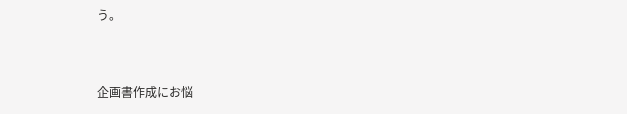う。


企画書作成にお悩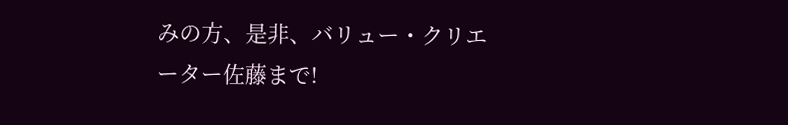みの方、是非、バリュー・クリエーター佐藤まで!